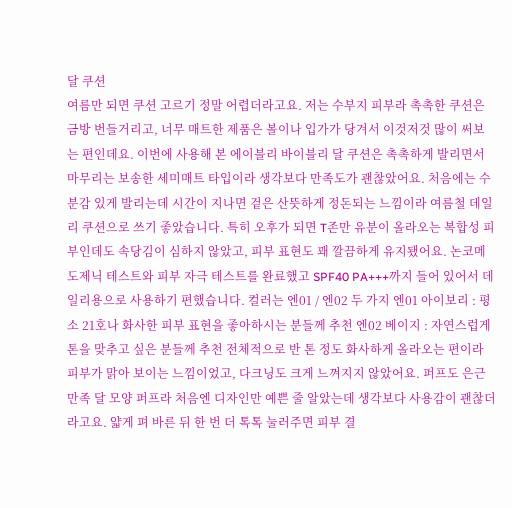달 쿠션
여름만 되면 쿠션 고르기 정말 어렵더라고요. 저는 수부지 피부라 촉촉한 쿠션은 금방 번들거리고, 너무 매트한 제품은 볼이나 입가가 당겨서 이것저것 많이 써보는 편인데요. 이번에 사용해 본 에이블리 바이블리 달 쿠션은 촉촉하게 발리면서 마무리는 보송한 세미매트 타입이라 생각보다 만족도가 괜찮았어요. 처음에는 수분감 있게 발리는데 시간이 지나면 겉은 산뜻하게 정돈되는 느낌이라 여름철 데일리 쿠션으로 쓰기 좋았습니다. 특히 오후가 되면 T존만 유분이 올라오는 복합성 피부인데도 속당김이 심하지 않았고, 피부 표현도 꽤 깔끔하게 유지됐어요. 논코메도제닉 테스트와 피부 자극 테스트를 완료했고 SPF40 PA+++까지 들어 있어서 데일리용으로 사용하기 편했습니다. 컬러는 엔01 / 엔02 두 가지 엔01 아이보리 : 평소 21호나 화사한 피부 표현을 좋아하시는 분들께 추천 엔02 베이지 : 자연스럽게 톤을 맞추고 싶은 분들께 추천 전체적으로 반 톤 정도 화사하게 올라오는 편이라 피부가 맑아 보이는 느낌이었고, 다크닝도 크게 느껴지지 않았어요. 퍼프도 은근 만족 달 모양 퍼프라 처음엔 디자인만 예쁜 줄 알았는데 생각보다 사용감이 괜찮더라고요. 얇게 펴 바른 뒤 한 번 더 톡톡 눌러주면 피부 결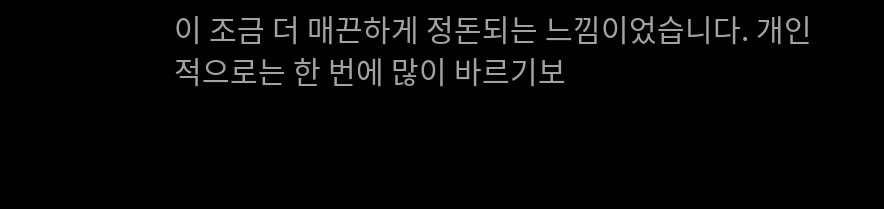이 조금 더 매끈하게 정돈되는 느낌이었습니다. 개인적으로는 한 번에 많이 바르기보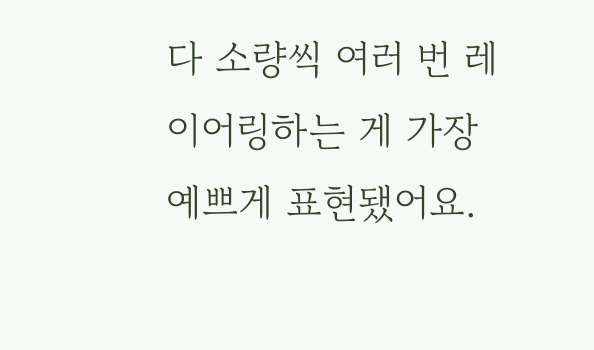다 소량씩 여러 번 레이어링하는 게 가장 예쁘게 표현됐어요.